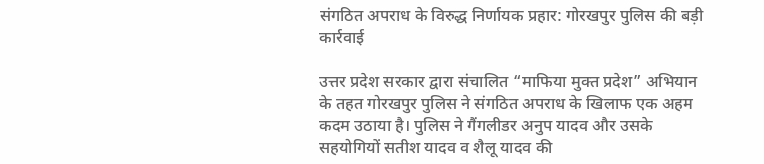संगठित अपराध के विरुद्ध निर्णायक प्रहार: गोरखपुर पुलिस की बड़ी कार्रवाई

उत्तर प्रदेश सरकार द्वारा संचालित “माफिया मुक्त प्रदेश” अभियान के तहत गोरखपुर पुलिस ने संगठित अपराध के खिलाफ एक अहम कदम उठाया है। पुलिस ने गैंगलीडर अनुप यादव और उसके सहयोगियों सतीश यादव व शैलू यादव की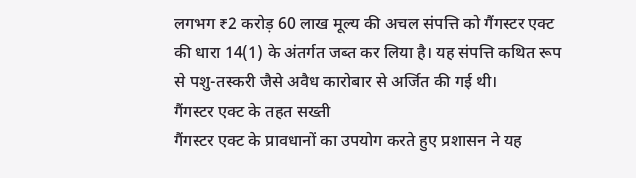लगभग ₹2 करोड़ 60 लाख मूल्य की अचल संपत्ति को गैंगस्टर एक्ट की धारा 14(1) के अंतर्गत जब्त कर लिया है। यह संपत्ति कथित रूप से पशु-तस्करी जैसे अवैध कारोबार से अर्जित की गई थी।
गैंगस्टर एक्ट के तहत सख्ती
गैंगस्टर एक्ट के प्रावधानों का उपयोग करते हुए प्रशासन ने यह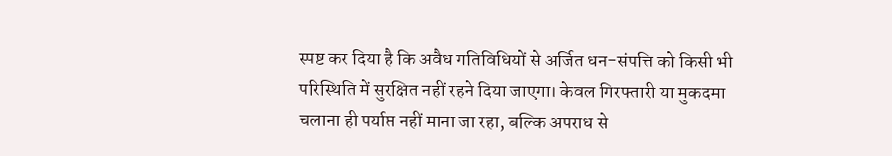स्पष्ट कर दिया है कि अवैध गतिविधियों से अर्जित धन-संपत्ति को किसी भी परिस्थिति में सुरक्षित नहीं रहने दिया जाएगा। केवल गिरफ्तारी या मुकदमा चलाना ही पर्याप्त नहीं माना जा रहा, बल्कि अपराध से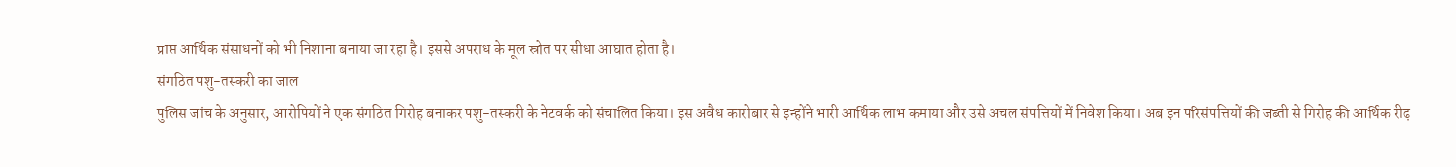प्राप्त आर्थिक संसाधनों को भी निशाना बनाया जा रहा है। इससे अपराध के मूल स्रोत पर सीधा आघात होता है।
संगठित पशु-तस्करी का जाल
पुलिस जांच के अनुसार, आरोपियों ने एक संगठित गिरोह बनाकर पशु-तस्करी के नेटवर्क को संचालित किया। इस अवैध कारोबार से इन्होंने भारी आर्थिक लाभ कमाया और उसे अचल संपत्तियों में निवेश किया। अब इन परिसंपत्तियों की जब्ती से गिरोह की आर्थिक रीढ़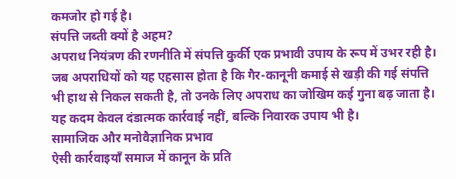कमजोर हो गई है।
संपत्ति जब्ती क्यों है अहम?
अपराध नियंत्रण की रणनीति में संपत्ति कुर्की एक प्रभावी उपाय के रूप में उभर रही है। जब अपराधियों को यह एहसास होता है कि गैर-कानूनी कमाई से खड़ी की गई संपत्ति भी हाथ से निकल सकती है, तो उनके लिए अपराध का जोखिम कई गुना बढ़ जाता है। यह कदम केवल दंडात्मक कार्रवाई नहीं, बल्कि निवारक उपाय भी है।
सामाजिक और मनोवैज्ञानिक प्रभाव
ऐसी कार्रवाइयाँ समाज में कानून के प्रति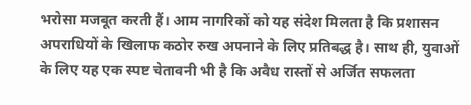भरोसा मजबूत करती हैं। आम नागरिकों को यह संदेश मिलता है कि प्रशासन अपराधियों के खिलाफ कठोर रुख अपनाने के लिए प्रतिबद्ध है। साथ ही, युवाओं के लिए यह एक स्पष्ट चेतावनी भी है कि अवैध रास्तों से अर्जित सफलता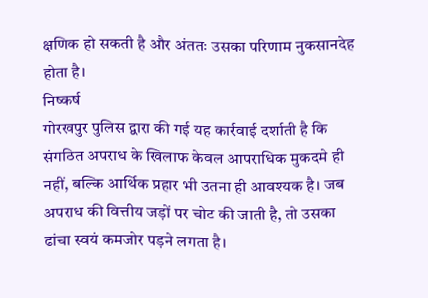क्षणिक हो सकती है और अंततः उसका परिणाम नुकसानदेह होता है।
निष्कर्ष
गोरखपुर पुलिस द्वारा की गई यह कार्रवाई दर्शाती है कि संगठित अपराध के खिलाफ केवल आपराधिक मुकदमे ही नहीं, बल्कि आर्थिक प्रहार भी उतना ही आवश्यक है। जब अपराध की वित्तीय जड़ों पर चोट की जाती है, तो उसका ढांचा स्वयं कमजोर पड़ने लगता है।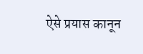ऐसे प्रयास कानून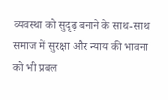व्यवस्था को सुदृढ़ बनाने के साथ-साथ समाज में सुरक्षा और न्याय की भावना को भी प्रबल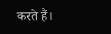करते हैं।